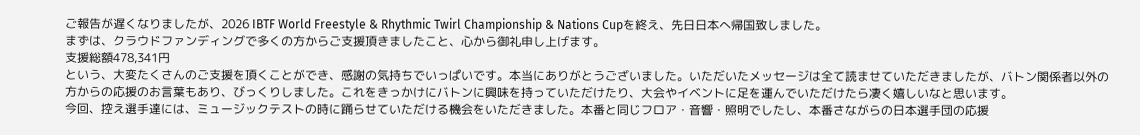ご報告が遅くなりましたが、2026 IBTF World Freestyle & Rhythmic Twirl Championship & Nations Cupを終え、先日日本へ帰国致しました。
まずは、クラウドファンディングで多くの方からご支援頂きましたこと、心から御礼申し上げます。
支援総額478,341円
という、大変たくさんのご支援を頂くことができ、感謝の気持ちでいっぱいです。本当にありがとうございました。いただいたメッセージは全て読ませていただきましたが、バトン関係者以外の方からの応援のお言葉もあり、びっくりしました。これをきっかけにバトンに興味を持っていただけたり、大会やイベントに足を運んでいただけたら凄く嬉しいなと思います。
今回、控え選手達には、ミュージックテストの時に踊らせていただける機会をいただきました。本番と同じフロア・音響・照明でしたし、本番さながらの日本選手団の応援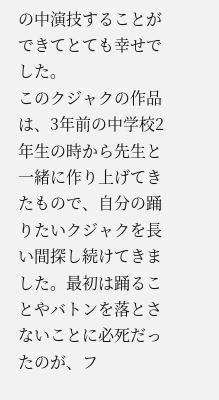の中演技することができてとても幸せでした。
このクジャクの作品は、3年前の中学校2年生の時から先生と一緒に作り上げてきたもので、自分の踊りたいクジャクを長い間探し続けてきました。最初は踊ることやバトンを落とさないことに必死だったのが、フ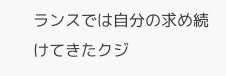ランスでは自分の求め続けてきたクジ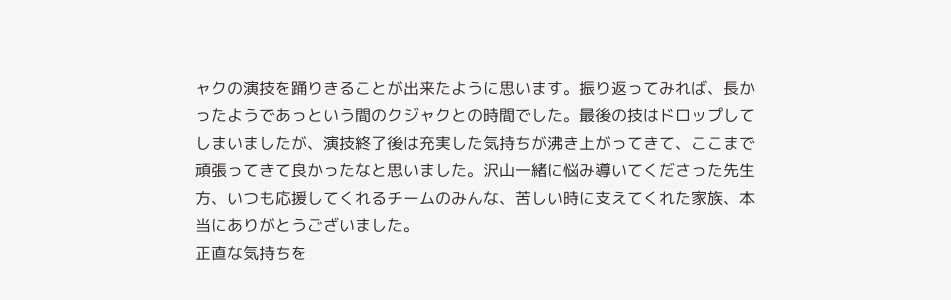ャクの演技を踊りきることが出来たように思います。振り返ってみれば、長かったようであっという間のクジャクとの時間でした。最後の技はドロップしてしまいましたが、演技終了後は充実した気持ちが沸き上がってきて、ここまで頑張ってきて良かったなと思いました。沢山一緒に悩み導いてくださった先生方、いつも応援してくれるチームのみんな、苦しい時に支えてくれた家族、本当にありがとうございました。
正直な気持ちを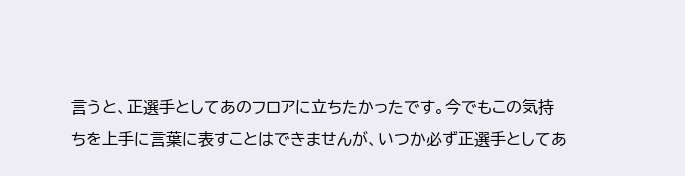言うと、正選手としてあのフロアに立ちたかったです。今でもこの気持ちを上手に言葉に表すことはできませんが、いつか必ず正選手としてあ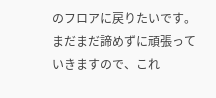のフロアに戻りたいです。まだまだ諦めずに頑張っていきますので、これ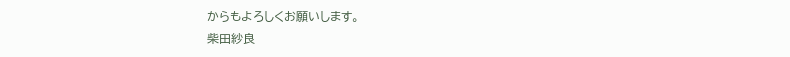からもよろしくお願いします。
柴田紗良